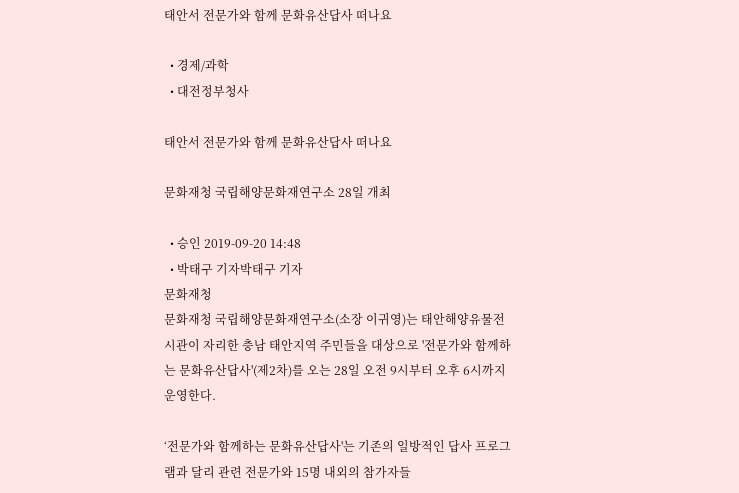태안서 전문가와 함께 문화유산답사 떠나요

  • 경제/과학
  • 대전정부청사

태안서 전문가와 함께 문화유산답사 떠나요

문화재청 국립해양문화재연구소 28일 개최

  • 승인 2019-09-20 14:48
  • 박태구 기자박태구 기자
문화재청
문화재청 국립해양문화재연구소(소장 이귀영)는 태안해양유물전시관이 자리한 충남 태안지역 주민들을 대상으로 '전문가와 함께하는 문화유산답사'(제2차)를 오는 28일 오전 9시부터 오후 6시까지 운영한다.

‘전문가와 함께하는 문화유산답사'는 기존의 일방적인 답사 프로그램과 달리 관련 전문가와 15명 내외의 참가자들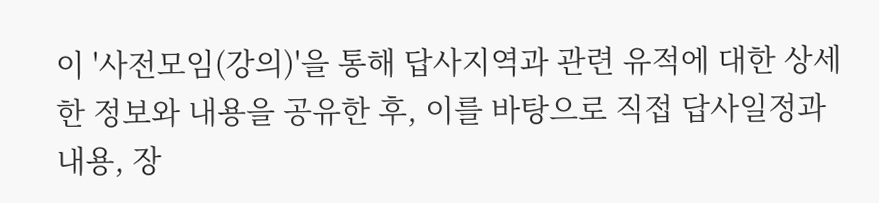이 '사전모임(강의)'을 통해 답사지역과 관련 유적에 대한 상세한 정보와 내용을 공유한 후, 이를 바탕으로 직접 답사일정과 내용, 장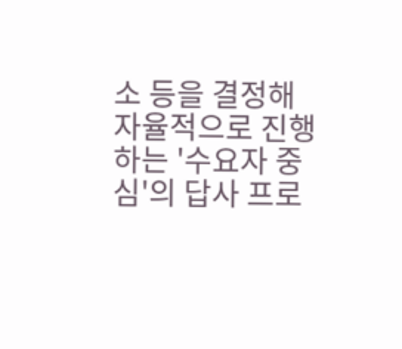소 등을 결정해 자율적으로 진행하는 '수요자 중심'의 답사 프로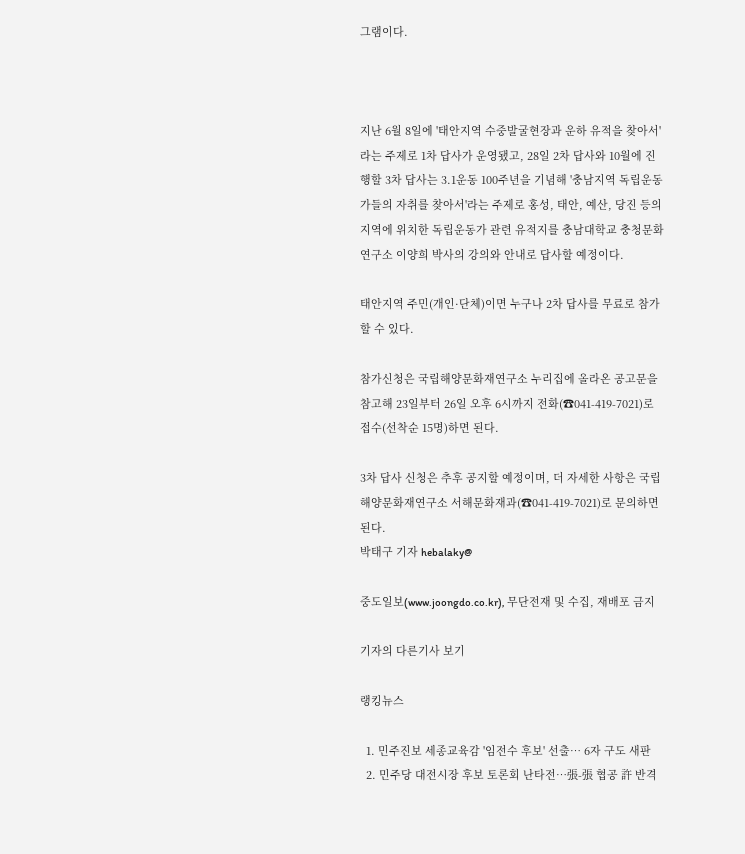그램이다.



지난 6월 8일에 '태안지역 수중발굴현장과 운하 유적을 찾아서'라는 주제로 1차 답사가 운영됐고, 28일 2차 답사와 10월에 진행할 3차 답사는 3.1운동 100주년을 기념해 '충남지역 독립운동가들의 자취를 찾아서'라는 주제로 홍성, 태안, 예산, 당진 등의 지역에 위치한 독립운동가 관련 유적지를 충남대학교 충청문화연구소 이양희 박사의 강의와 안내로 답사할 예정이다.

태안지역 주민(개인·단체)이면 누구나 2차 답사를 무료로 참가할 수 있다.

참가신청은 국립해양문화재연구소 누리집에 올라온 공고문을 참고해 23일부터 26일 오후 6시까지 전화(☎041-419-7021)로 접수(선착순 15명)하면 된다.

3차 답사 신청은 추후 공지할 예정이며, 더 자세한 사항은 국립해양문화재연구소 서해문화재과(☎041-419-7021)로 문의하면 된다.
박태구 기자 hebalaky@

중도일보(www.joongdo.co.kr), 무단전재 및 수집, 재배포 금지

기자의 다른기사 보기

랭킹뉴스

  1. 민주진보 세종교육감 '임전수 후보' 선출… 6자 구도 새판
  2. 민주당 대전시장 후보 토론회 난타전…張-張 협공 許 반격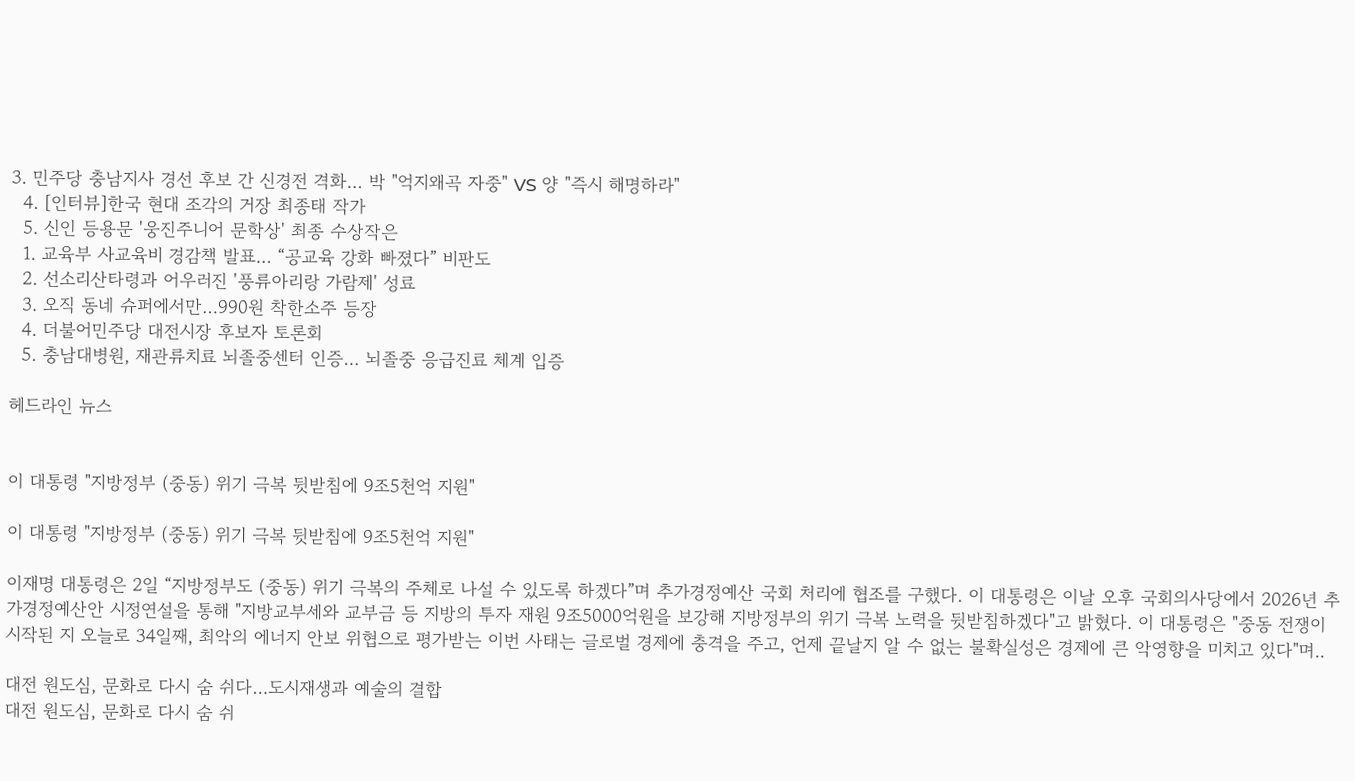3. 민주당 충남지사 경선 후보 간 신경전 격화… 박 "억지왜곡 자중" VS 양 "즉시 해명하라"
  4. [인터뷰]한국 현대 조각의 거장 최종태 작가
  5. 신인 등용문 '웅진주니어 문학상' 최종 수상작은
  1. 교육부 사교육비 경감책 발표… “공교육 강화 빠졌다” 비판도
  2. 선소리산타령과 어우러진 '풍류아리랑 가람제' 성료
  3. 오직 동네 슈퍼에서만…990원 착한소주 등장
  4. 더불어민주당 대전시장 후보자 토론회
  5. 충남대병원, 재관류치료 뇌졸중센터 인증… 뇌졸중 응급진료 체계 입증

헤드라인 뉴스


이 대통령 "지방정부 (중동) 위기 극복 뒷받침에 9조5천억 지원"

이 대통령 "지방정부 (중동) 위기 극복 뒷받침에 9조5천억 지원"

이재명 대통령은 2일 “지방정부도 (중동) 위기 극복의 주체로 나설 수 있도록 하겠다”며 추가경정예산 국회 처리에 협조를 구했다. 이 대통령은 이날 오후 국회의사당에서 2026년 추가경정예산안 시정연설을 통해 "지방교부세와 교부금 등 지방의 투자 재원 9조5000억원을 보강해 지방정부의 위기 극복 노력을 뒷받침하겠다"고 밝혔다. 이 대통령은 "중동 전쟁이 시작된 지 오늘로 34일째, 최악의 에너지 안보 위협으로 평가받는 이번 사태는 글로벌 경제에 충격을 주고, 언제 끝날지 알 수 없는 불확실성은 경제에 큰 악영향을 미치고 있다"며..

대전 원도심, 문화로 다시 숨 쉬다…도시재생과 예술의 결합
대전 원도심, 문화로 다시 숨 쉬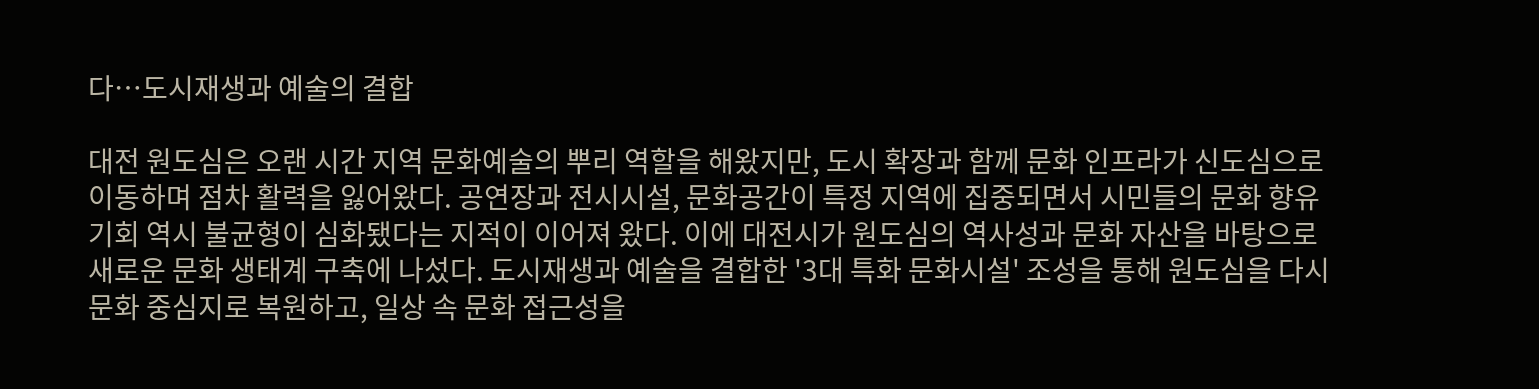다…도시재생과 예술의 결합

대전 원도심은 오랜 시간 지역 문화예술의 뿌리 역할을 해왔지만, 도시 확장과 함께 문화 인프라가 신도심으로 이동하며 점차 활력을 잃어왔다. 공연장과 전시시설, 문화공간이 특정 지역에 집중되면서 시민들의 문화 향유 기회 역시 불균형이 심화됐다는 지적이 이어져 왔다. 이에 대전시가 원도심의 역사성과 문화 자산을 바탕으로 새로운 문화 생태계 구축에 나섰다. 도시재생과 예술을 결합한 '3대 특화 문화시설' 조성을 통해 원도심을 다시 문화 중심지로 복원하고, 일상 속 문화 접근성을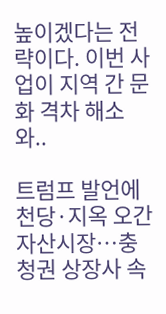높이겠다는 전략이다. 이번 사업이 지역 간 문화 격차 해소와..

트럼프 발언에 천당·지옥 오간 자산시장…충청권 상장사 속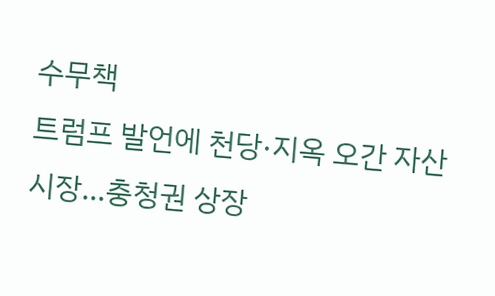수무책
트럼프 발언에 천당·지옥 오간 자산시장…충청권 상장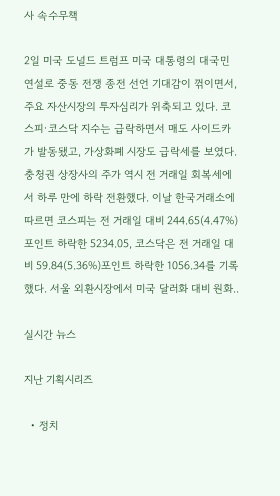사 속수무책

2일 미국 도널드 트럼프 미국 대통령의 대국민 연설로 중동 전쟁 종전 선언 기대감이 꺾이면서, 주요 자산시장의 투자심리가 위축되고 있다. 코스피·코스닥 지수는 급락하면서 매도 사이드카가 발동됐고, 가상화폐 시장도 급락세를 보였다. 충청권 상장사의 주가 역시 전 거래일 회복세에서 하루 만에 하락 전환했다. 이날 한국거래소에 따르면 코스피는 전 거래일 대비 244.65(4.47%)포인트 하락한 5234.05, 코스닥은 전 거래일 대비 59.84(5.36%)포인트 하락한 1056.34를 기록했다. 서울 외환시장에서 미국 달러화 대비 원화..

실시간 뉴스

지난 기획시리즈

  • 정치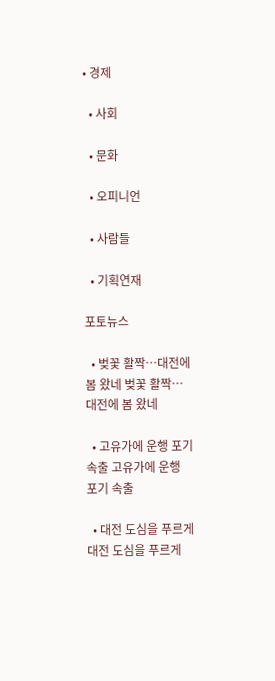• 경제

  • 사회

  • 문화

  • 오피니언

  • 사람들

  • 기획연재

포토뉴스

  • 벚꽃 활짝…대전에 봄 왔네 벚꽃 활짝…대전에 봄 왔네

  • 고유가에 운행 포기 속출 고유가에 운행 포기 속출

  • 대전 도심을 푸르게 대전 도심을 푸르게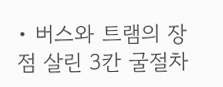• 버스와 트램의 장점 살린 3칸 굴절차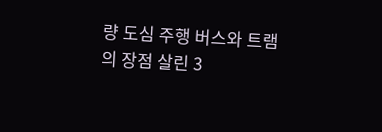량 도심 주행 버스와 트램의 장점 살린 3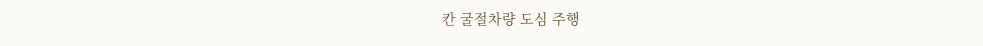칸 굴절차량 도심 주행